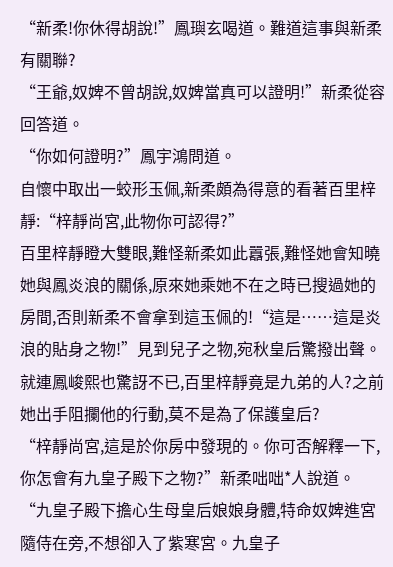“新柔!你休得胡說!”鳳璵玄喝道。難道這事與新柔有關聯?
“王爺,奴婢不曾胡說,奴婢當真可以證明!”新柔從容回答道。
“你如何證明?”鳳宇鴻問道。
自懷中取出一蛟形玉佩,新柔頗為得意的看著百里梓靜:“梓靜尚宮,此物你可認得?”
百里梓靜瞪大雙眼,難怪新柔如此囂張,難怪她會知曉她與鳳炎浪的關係,原來她乘她不在之時已搜過她的房間,否則新柔不會拿到這玉佩的!“這是……這是炎浪的貼身之物!”見到兒子之物,宛秋皇后驚撥出聲。就連鳳峻熙也驚訝不已,百里梓靜竟是九弟的人?之前她出手阻攔他的行動,莫不是為了保護皇后?
“梓靜尚宮,這是於你房中發現的。你可否解釋一下,你怎會有九皇子殿下之物?”新柔咄咄*人說道。
“九皇子殿下擔心生母皇后娘娘身體,特命奴婢進宮隨侍在旁,不想卻入了紫寒宮。九皇子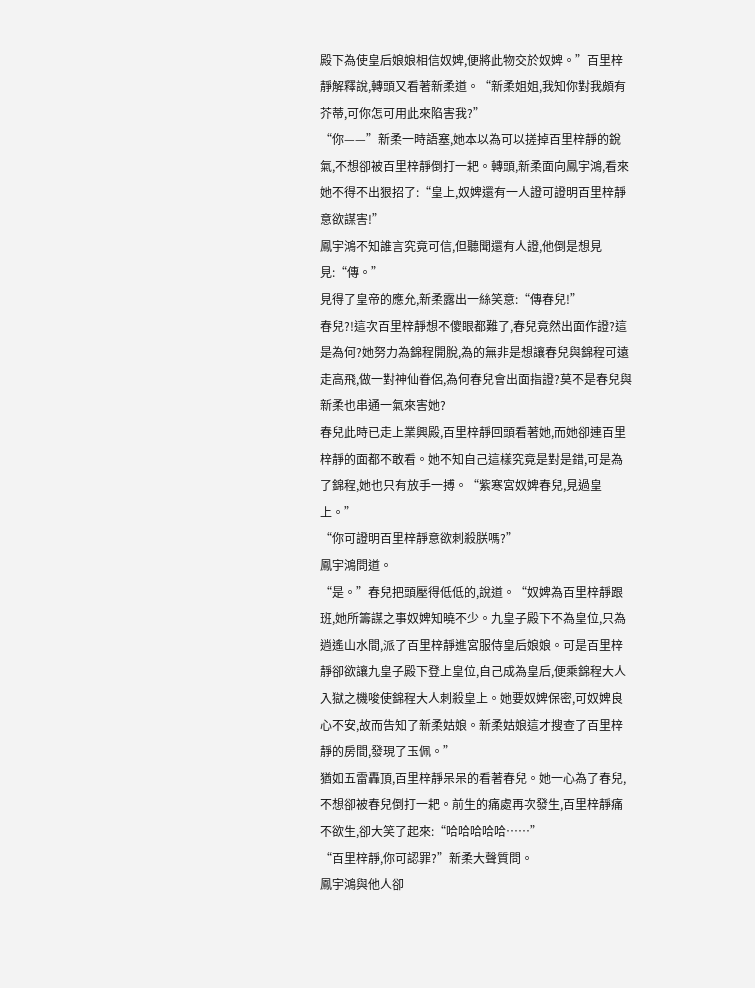殿下為使皇后娘娘相信奴婢,便將此物交於奴婢。”百里梓靜解釋說,轉頭又看著新柔道。“新柔姐姐,我知你對我頗有芥蒂,可你怎可用此來陷害我?”
“你——”新柔一時語塞,她本以為可以搓掉百里梓靜的銳氣,不想卻被百里梓靜倒打一耙。轉頭,新柔面向鳳宇鴻,看來她不得不出狠招了:“皇上,奴婢還有一人證可證明百里梓靜意欲謀害!”
鳳宇鴻不知誰言究竟可信,但聽聞還有人證,他倒是想見見:“傳。”
見得了皇帝的應允,新柔露出一絲笑意:“傳春兒!”
春兒?!這次百里梓靜想不傻眼都難了,春兒竟然出面作證?這是為何?她努力為錦程開脫,為的無非是想讓春兒與錦程可遠走高飛,做一對神仙眷侶,為何春兒會出面指證?莫不是春兒與新柔也串通一氣來害她?
春兒此時已走上業興殿,百里梓靜回頭看著她,而她卻連百里梓靜的面都不敢看。她不知自己這樣究竟是對是錯,可是為了錦程,她也只有放手一搏。“紫寒宮奴婢春兒,見過皇上。”
“你可證明百里梓靜意欲刺殺朕嗎?”
鳳宇鴻問道。
“是。”春兒把頭壓得低低的,說道。“奴婢為百里梓靜跟班,她所籌謀之事奴婢知曉不少。九皇子殿下不為皇位,只為逍遙山水間,派了百里梓靜進宮服侍皇后娘娘。可是百里梓靜卻欲讓九皇子殿下登上皇位,自己成為皇后,便乘錦程大人入獄之機唆使錦程大人刺殺皇上。她要奴婢保密,可奴婢良心不安,故而告知了新柔姑娘。新柔姑娘這才搜查了百里梓靜的房間,發現了玉佩。”
猶如五雷轟頂,百里梓靜呆呆的看著春兒。她一心為了春兒,不想卻被春兒倒打一耙。前生的痛處再次發生,百里梓靜痛不欲生,卻大笑了起來:“哈哈哈哈哈……”
“百里梓靜,你可認罪?”新柔大聲質問。
鳳宇鴻與他人卻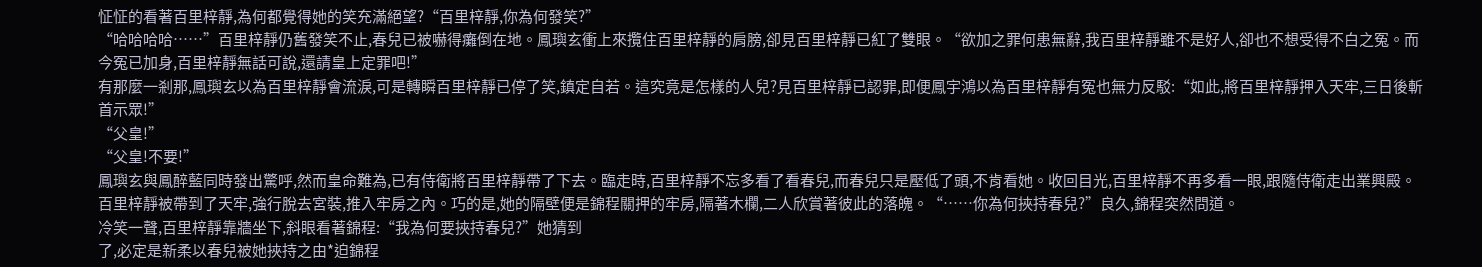怔怔的看著百里梓靜,為何都覺得她的笑充滿絕望?“百里梓靜,你為何發笑?”
“哈哈哈哈……”百里梓靜仍舊發笑不止,春兒已被嚇得癱倒在地。鳳璵玄衝上來攬住百里梓靜的肩膀,卻見百里梓靜已紅了雙眼。“欲加之罪何患無辭,我百里梓靜雖不是好人,卻也不想受得不白之冤。而今冤已加身,百里梓靜無話可說,還請皇上定罪吧!”
有那麼一剎那,鳳璵玄以為百里梓靜會流淚,可是轉瞬百里梓靜已停了笑,鎮定自若。這究竟是怎樣的人兒?見百里梓靜已認罪,即便鳳宇鴻以為百里梓靜有冤也無力反駁:“如此,將百里梓靜押入天牢,三日後斬首示眾!”
“父皇!”
“父皇!不要!”
鳳璵玄與鳳醉藍同時發出驚呼,然而皇命難為,已有侍衛將百里梓靜帶了下去。臨走時,百里梓靜不忘多看了看春兒,而春兒只是壓低了頭,不肯看她。收回目光,百里梓靜不再多看一眼,跟隨侍衛走出業興殿。
百里梓靜被帶到了天牢,強行脫去宮裝,推入牢房之內。巧的是,她的隔壁便是錦程關押的牢房,隔著木欄,二人欣賞著彼此的落魄。“……你為何挾持春兒?”良久,錦程突然問道。
冷笑一聲,百里梓靜靠牆坐下,斜眼看著錦程:“我為何要挾持春兒?”她猜到
了,必定是新柔以春兒被她挾持之由*迫錦程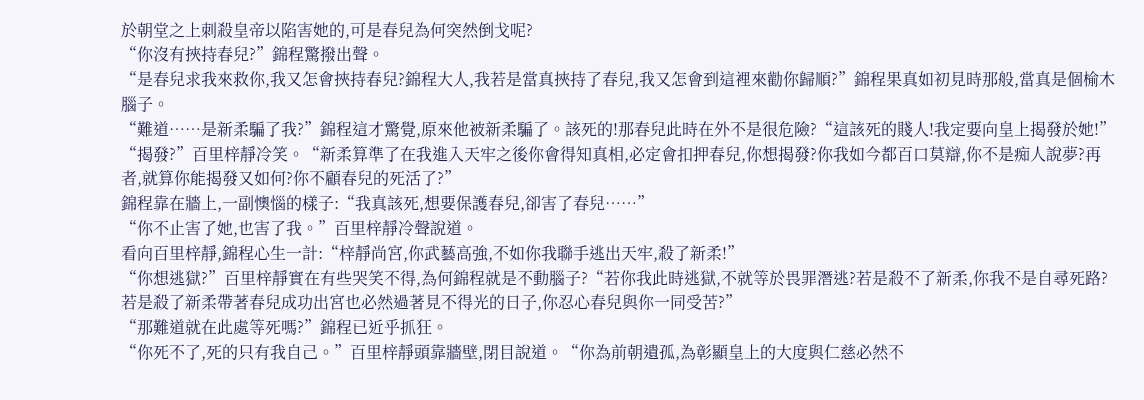於朝堂之上刺殺皇帝以陷害她的,可是春兒為何突然倒戈呢?
“你沒有挾持春兒?”錦程驚撥出聲。
“是春兒求我來救你,我又怎會挾持春兒?錦程大人,我若是當真挾持了春兒,我又怎會到這裡來勸你歸順?”錦程果真如初見時那般,當真是個榆木腦子。
“難道……是新柔騙了我?”錦程這才驚覺,原來他被新柔騙了。該死的!那春兒此時在外不是很危險?“這該死的賤人!我定要向皇上揭發於她!”
“揭發?”百里梓靜冷笑。“新柔算準了在我進入天牢之後你會得知真相,必定會扣押春兒,你想揭發?你我如今都百口莫辯,你不是痴人說夢?再者,就算你能揭發又如何?你不顧春兒的死活了?”
錦程靠在牆上,一副懊惱的樣子:“我真該死,想要保護春兒,卻害了春兒……”
“你不止害了她,也害了我。”百里梓靜冷聲說道。
看向百里梓靜,錦程心生一計:“梓靜尚宮,你武藝高強,不如你我聯手逃出天牢,殺了新柔!”
“你想逃獄?”百里梓靜實在有些哭笑不得,為何錦程就是不動腦子?“若你我此時逃獄,不就等於畏罪潛逃?若是殺不了新柔,你我不是自尋死路?若是殺了新柔帶著春兒成功出宮也必然過著見不得光的日子,你忍心春兒與你一同受苦?”
“那難道就在此處等死嗎?”錦程已近乎抓狂。
“你死不了,死的只有我自己。”百里梓靜頭靠牆壁,閉目說道。“你為前朝遺孤,為彰顯皇上的大度與仁慈必然不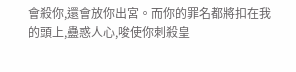會殺你,還會放你出宮。而你的罪名都將扣在我的頭上,蠱惑人心,唆使你刺殺皇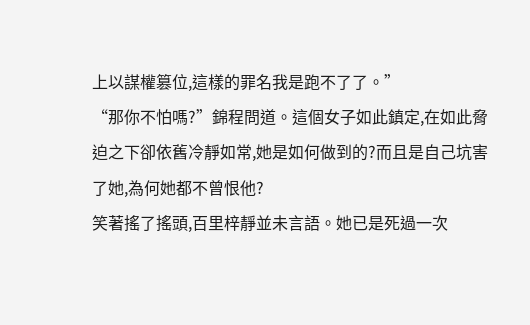上以謀權篡位,這樣的罪名我是跑不了了。”
“那你不怕嗎?”錦程問道。這個女子如此鎮定,在如此脅迫之下卻依舊冷靜如常,她是如何做到的?而且是自己坑害了她,為何她都不曾恨他?
笑著搖了搖頭,百里梓靜並未言語。她已是死過一次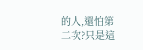的人,還怕第二次?只是這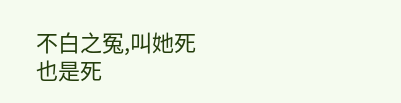不白之冤,叫她死也是死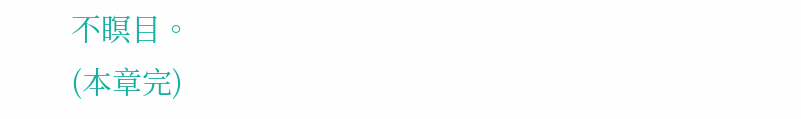不瞑目。
(本章完)